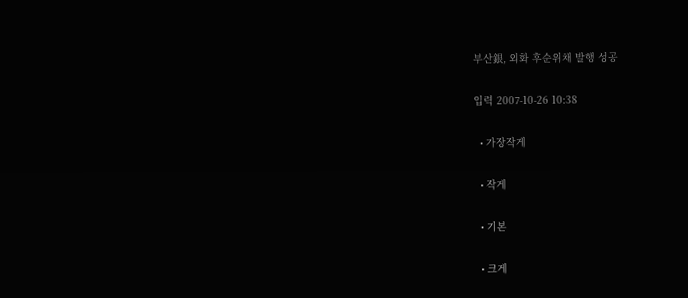부산銀, 외화 후순위채 발행 성공

입력 2007-10-26 10:38

  • 가장작게

  • 작게

  • 기본

  • 크게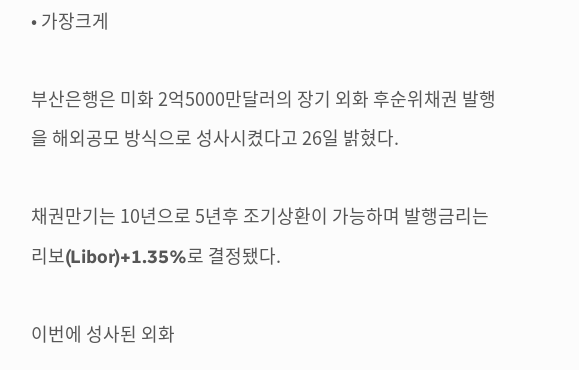• 가장크게

부산은행은 미화 2억5000만달러의 장기 외화 후순위채권 발행을 해외공모 방식으로 성사시켰다고 26일 밝혔다.

채권만기는 10년으로 5년후 조기상환이 가능하며 발행금리는 리보(Libor)+1.35%로 결정됐다.

이번에 성사된 외화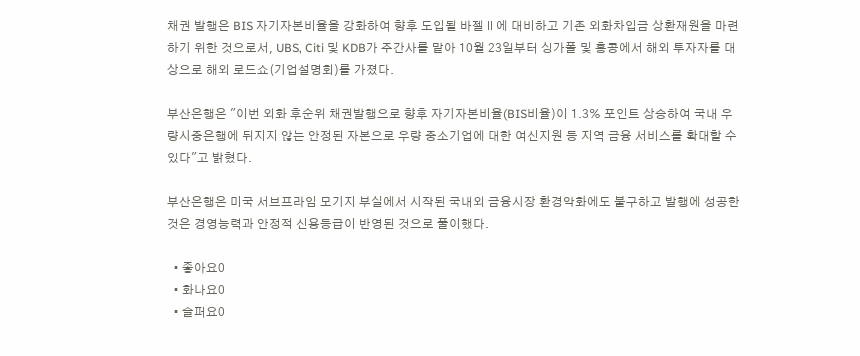채권 발행은 BIS 자기자본비율을 강화하여 향후 도입될 바젤Ⅱ에 대비하고 기존 외화차입금 상환재원을 마련하기 위한 것으로서, UBS, Citi 및 KDB가 주간사를 맡아 10월 23일부터 싱가폴 및 홍콩에서 해외 투자자를 대상으로 해외 로드쇼(기업설명회)를 가졌다.

부산은행은 "이번 외화 후순위 채권발행으로 향후 자기자본비율(BIS비율)이 1.3% 포인트 상승하여 국내 우량시중은행에 뒤지지 않는 안정된 자본으로 우량 중소기업에 대한 여신지원 등 지역 금융 서비스를 확대할 수 있다"고 밝혔다.

부산은행은 미국 서브프라임 모기지 부실에서 시작된 국내외 금융시장 환경악화에도 불구하고 발행에 성공한 것은 경영능력과 안정적 신용등급이 반영된 것으로 풀이했다.

  • 좋아요0
  • 화나요0
  • 슬퍼요0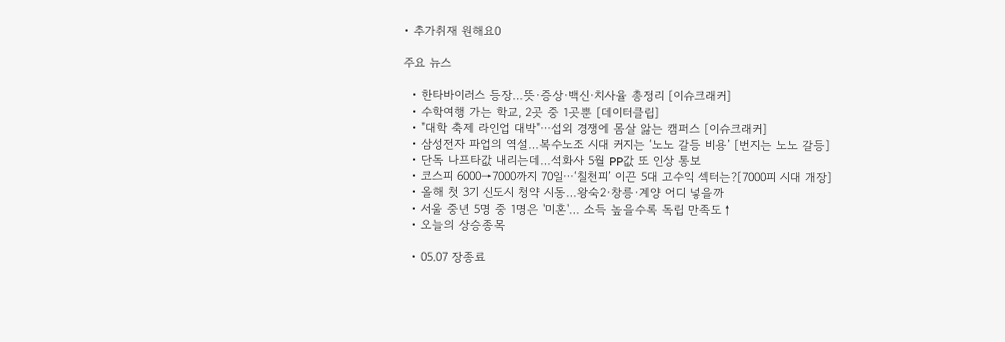• 추가취재 원해요0

주요 뉴스

  • 한타바이러스 등장…뜻·증상·백신·치사율 총정리 [이슈크래커]
  • 수학여행 가는 학교, 2곳 중 1곳뿐 [데이터클립]
  • "대학 축제 라인업 대박"⋯섭외 경쟁에 몸살 앓는 캠퍼스 [이슈크래커]
  • 삼성전자 파업의 역설…복수노조 시대 커지는 ‘노노 갈등 비용’ [번지는 노노 갈등]
  • 단독 나프타값 내리는데…석화사 5월 PP값 또 인상 통보
  • 코스피 6000→7000까지 70일⋯‘칠천피’ 이끈 5대 고수익 섹터는?[7000피 시대 개장]
  • 올해 첫 3기 신도시 청약 시동…왕숙2·창릉·계양 어디 넣을까
  • 서울 중년 5명 중 1명은 '미혼'… 소득 높을수록 독립 만족도↑
  • 오늘의 상승종목

  • 05.07 장종료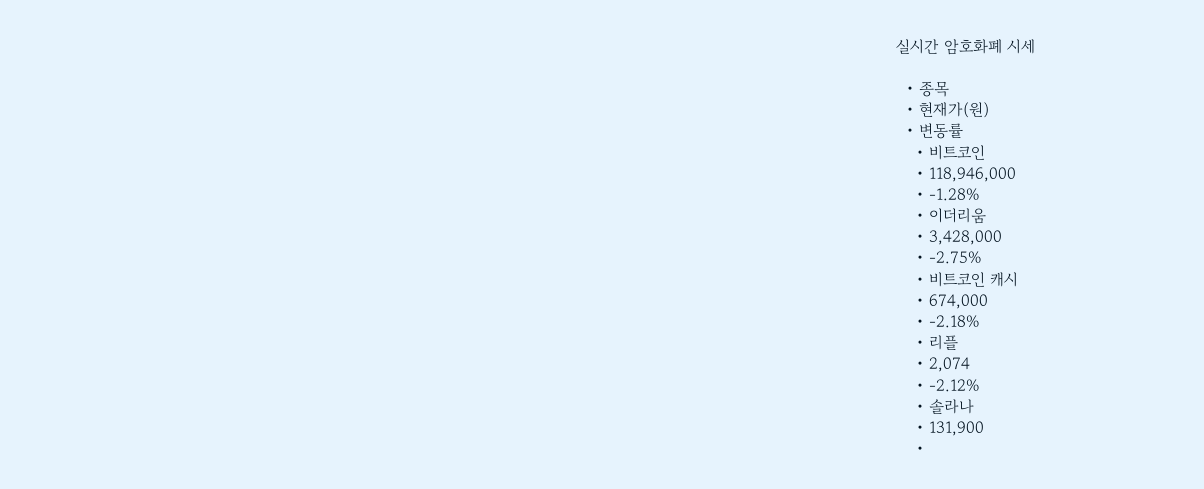실시간 암호화폐 시세

  • 종목
  • 현재가(원)
  • 변동률
    • 비트코인
    • 118,946,000
    • -1.28%
    • 이더리움
    • 3,428,000
    • -2.75%
    • 비트코인 캐시
    • 674,000
    • -2.18%
    • 리플
    • 2,074
    • -2.12%
    • 솔라나
    • 131,900
    •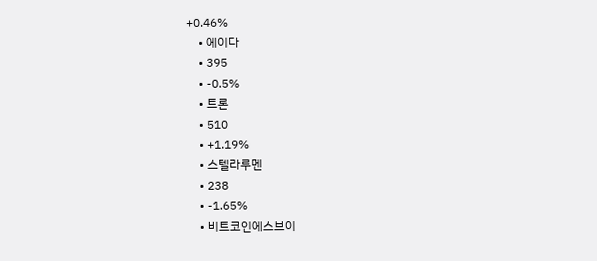+0.46%
    • 에이다
    • 395
    • -0.5%
    • 트론
    • 510
    • +1.19%
    • 스텔라루멘
    • 238
    • -1.65%
    • 비트코인에스브이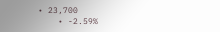• 23,700
    • -2.59%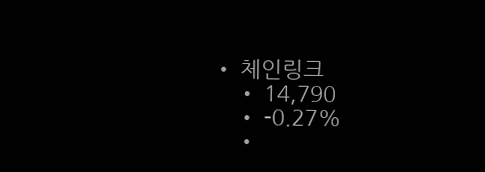• 체인링크
    • 14,790
    • -0.27%
    •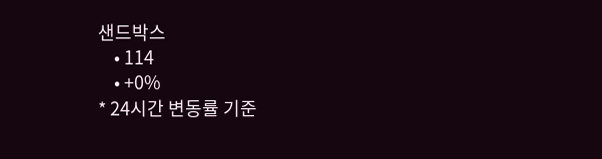샌드박스
    • 114
    • +0%
* 24시간 변동률 기준